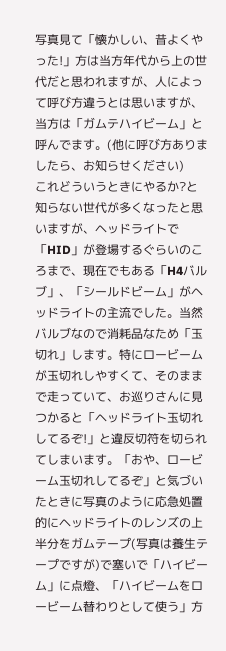写真見て「懐かしい、昔よくやった!」方は当方年代から上の世代だと思われますが、人によって呼び方違うとは思いますが、当方は「ガムテハイビーム」と呼んでます。(他に呼び方ありましたら、お知らせください)
これどういうときにやるか?と知らない世代が多くなったと思いますが、ヘッドライトで「HID」が登場するぐらいのころまで、現在でもある「H4バルブ」、「シールドビーム」がヘッドライトの主流でした。当然バルブなので消耗品なため「玉切れ」します。特にロービームが玉切れしやすくて、そのままで走っていて、お巡りさんに見つかると「ヘッドライト玉切れしてるぞ!」と違反切符を切られてしまいます。「おや、ロービーム玉切れしてるぞ」と気づいたときに写真のように応急処置的にヘッドライトのレンズの上半分をガムテープ(写真は養生テープですが)で塞いで「ハイビーム」に点燈、「ハイビームをロービーム替わりとして使う」方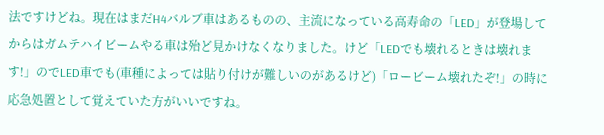法ですけどね。現在はまだH4バルブ車はあるものの、主流になっている高寿命の「LED」が登場してからはガムテハイビームやる車は殆ど見かけなくなりました。けど「LEDでも壊れるときは壊れます!」のでLED車でも(車種によっては貼り付けが難しいのがあるけど)「ロービーム壊れたぞ!」の時に応急処置として覚えていた方がいいですね。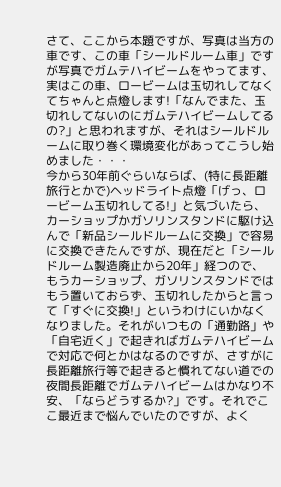さて、ここから本題ですが、写真は当方の車です、この車「シールドルーム車」ですが写真でガムテハイビームをやってます、実はこの車、ロービームは玉切れしてなくてちゃんと点燈します!「なんでまた、玉切れしてないのにガムテハイビームしてるの?」と思われますが、それはシールドルームに取り巻く環境変化があってこうし始めました・・・
今から30年前ぐらいならば、(特に長距離旅行とかで)ヘッドライト点燈「げっ、ロービーム玉切れしてる!」と気づいたら、カーショップかガソリンスタンドに駆け込んで「新品シールドルームに交換」で容易に交換できたんですが、現在だと「シールドルーム製造廃止から20年」経つので、もうカーショップ、ガソリンスタンドではもう置いておらず、玉切れしたからと言って「すぐに交換!」というわけにいかなくなりました。それがいつもの「通勤路」や「自宅近く」で起きればガムテハイビームで対応で何とかはなるのですが、さすがに長距離旅行等で起きると慣れてない道での夜間長距離でガムテハイビームはかなり不安、「ならどうするか?」です。それでここ最近まで悩んでいたのですが、よく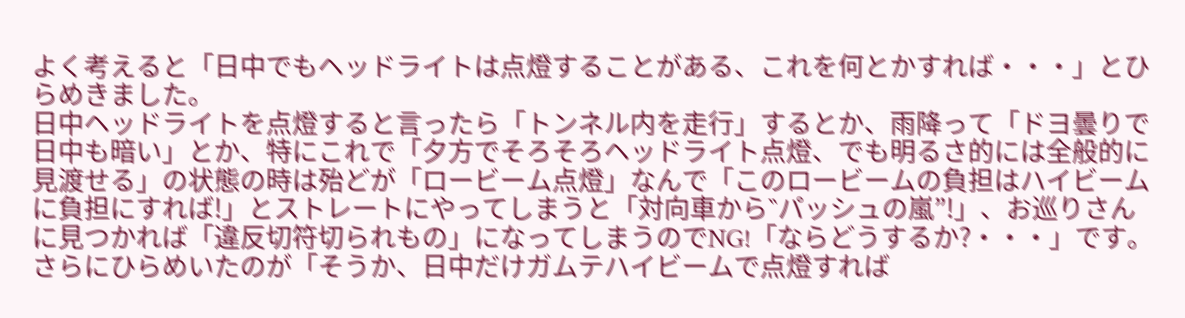よく考えると「日中でもヘッドライトは点燈することがある、これを何とかすれば・・・」とひらめきました。
日中ヘッドライトを点燈すると言ったら「トンネル内を走行」するとか、雨降って「ドヨ曇りで日中も暗い」とか、特にこれで「夕方でそろそろヘッドライト点燈、でも明るさ的には全般的に見渡せる」の状態の時は殆どが「ロービーム点燈」なんで「このロービームの負担はハイビームに負担にすれば!」とストレートにやってしまうと「対向車から‶パッシュの嵐”!」、お巡りさんに見つかれば「違反切符切られもの」になってしまうのでNG!「ならどうするか?・・・」です。
さらにひらめいたのが「そうか、日中だけガムテハイビームで点燈すれば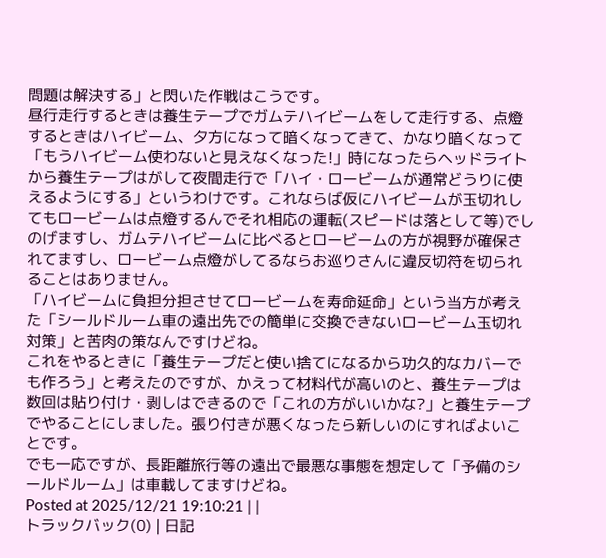問題は解決する」と閃いた作戦はこうです。
昼行走行するときは養生テープでガムテハイビームをして走行する、点燈するときはハイビーム、夕方になって暗くなってきて、かなり暗くなって「もうハイビーム使わないと見えなくなった!」時になったらヘッドライトから養生テープはがして夜間走行で「ハイ・ロービームが通常どうりに使えるようにする」というわけです。これならば仮にハイビームが玉切れしてもロービームは点燈するんでそれ相応の運転(スピードは落として等)でしのげますし、ガムテハイビームに比べるとロービームの方が視野が確保されてますし、ロービーム点燈がしてるならお巡りさんに違反切符を切られることはありません。
「ハイビームに負担分担させてロービームを寿命延命」という当方が考えた「シールドルーム車の遠出先での簡単に交換できないロービーム玉切れ対策」と苦肉の策なんですけどね。
これをやるときに「養生テープだと使い捨てになるから功久的なカバーでも作ろう」と考えたのですが、かえって材料代が高いのと、養生テープは数回は貼り付け・剥しはできるので「これの方がいいかな?」と養生テープでやることにしました。張り付きが悪くなったら新しいのにすればよいことです。
でも一応ですが、長距離旅行等の遠出で最悪な事態を想定して「予備のシールドルーム」は車載してますけどね。
Posted at 2025/12/21 19:10:21 | |
トラックバック(0) | 日記